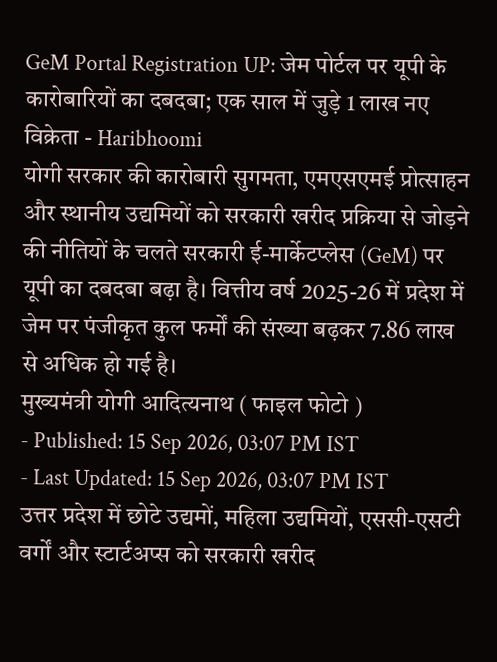GeM Portal Registration UP: जेम पोर्टल पर यूपी के कारोबारियों का दबदबा; एक साल में जुड़े 1 लाख नए विक्रेता - Haribhoomi
योगी सरकार की कारोबारी सुगमता, एमएसएमई प्रोत्साहन और स्थानीय उद्यमियों को सरकारी खरीद प्रक्रिया से जोड़ने की नीतियों के चलते सरकारी ई-मार्केटप्लेस (GeM) पर यूपी का दबदबा बढ़ा है। वित्तीय वर्ष 2025-26 में प्रदेश में जेम पर पंजीकृत कुल फर्मों की संख्या बढ़कर 7.86 लाख से अधिक हो गई है।
मुख्यमंत्री योगी आदित्यनाथ ( फाइल फोटो )
- Published: 15 Sep 2026, 03:07 PM IST
- Last Updated: 15 Sep 2026, 03:07 PM IST
उत्तर प्रदेश में छोटे उद्यमों, महिला उद्यमियों, एससी-एसटी वर्गों और स्टार्टअप्स को सरकारी खरीद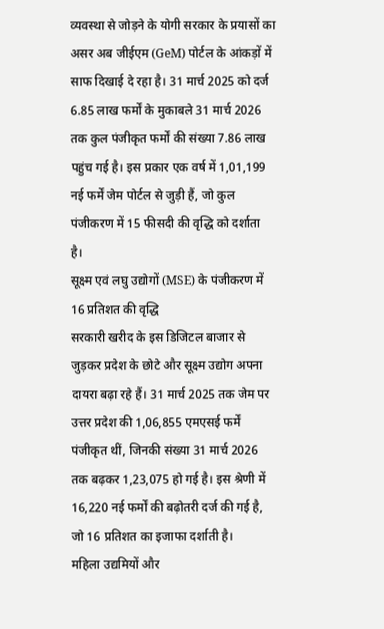व्यवस्था से जोड़ने के योगी सरकार के प्रयासों का असर अब जीईएम (GeM) पोर्टल के आंकड़ों में साफ दिखाई दे रहा है। 31 मार्च 2025 को दर्ज 6.85 लाख फर्मों के मुकाबले 31 मार्च 2026 तक कुल पंजीकृत फर्मों की संख्या 7.86 लाख पहुंच गई है। इस प्रकार एक वर्ष में 1,01,199 नई फर्में जेम पोर्टल से जुड़ी हैं, जो कुल पंजीकरण में 15 फीसदी की वृद्धि को दर्शाता है।
सूक्ष्म एवं लघु उद्योगों (MSE) के पंजीकरण में 16 प्रतिशत की वृद्धि
सरकारी खरीद के इस डिजिटल बाजार से जुड़कर प्रदेश के छोटे और सूक्ष्म उद्योग अपना दायरा बढ़ा रहे हैं। 31 मार्च 2025 तक जेम पर उत्तर प्रदेश की 1,06,855 एमएसई फर्में पंजीकृत थीं, जिनकी संख्या 31 मार्च 2026 तक बढ़कर 1,23,075 हो गई है। इस श्रेणी में 16,220 नई फर्मों की बढ़ोतरी दर्ज की गई है, जो 16 प्रतिशत का इजाफा दर्शाती है।
महिला उद्यमियों और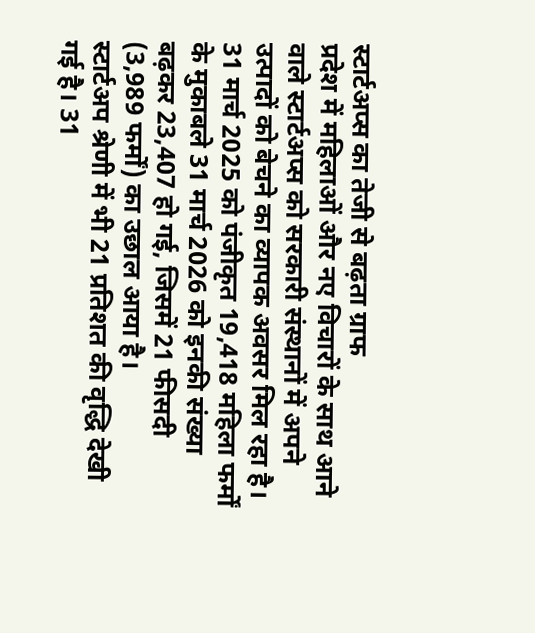स्टार्टअप्स का तेजी से बढ़ता ग्राफ
प्रदेश में महिलाओं और नए विचारों के साथ आने वाले स्टार्टअप्स को सरकारी संस्थानों में अपने उत्पादों को बेचने का व्यापक अवसर मिल रहा है। 31 मार्च 2025 को पंजीकृत 19,418 महिला फर्मों के मुकाबले 31 मार्च 2026 को इनकी संख्या बढ़कर 23,407 हो गई, जिसमें 21 फीसदी (3,989 फर्मों) का उछाल आया है।
स्टार्टअप श्रेणी में भी 21 प्रतिशत की वृद्धि देखी गई है। 31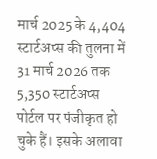मार्च 2025 के 4,404 स्टार्टअप्स की तुलना में 31 मार्च 2026 तक 5,350 स्टार्टअप्स पोर्टल पर पंजीकृत हो चुके हैं। इसके अलावा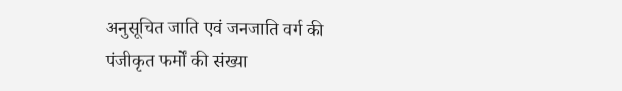अनुसूचित जाति एवं जनजाति वर्ग की पंजीकृत फर्मों की संख्या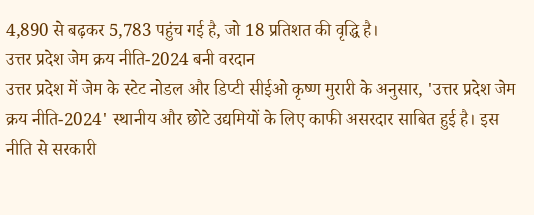4,890 से बढ़कर 5,783 पहुंच गई है, जो 18 प्रतिशत की वृद्धि है।
उत्तर प्रदेश जेम क्रय नीति-2024 बनी वरदान
उत्तर प्रदेश में जेम के स्टेट नोडल और डिप्टी सीईओ कृष्ण मुरारी के अनुसार, 'उत्तर प्रदेश जेम क्रय नीति-2024' स्थानीय और छोटे उद्यमियों के लिए काफी असरदार साबित हुई है। इस नीति से सरकारी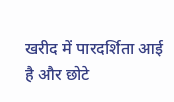खरीद में पारदर्शिता आई है और छोटे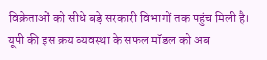विक्रेताओं को सीधे बड़े सरकारी विभागों तक पहुंच मिली है। यूपी की इस क्रय व्यवस्था के सफल मॉडल को अब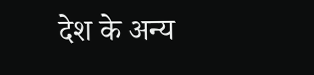देश के अन्य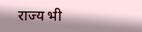राज्य भी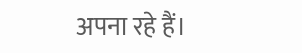अपना रहे हैं।